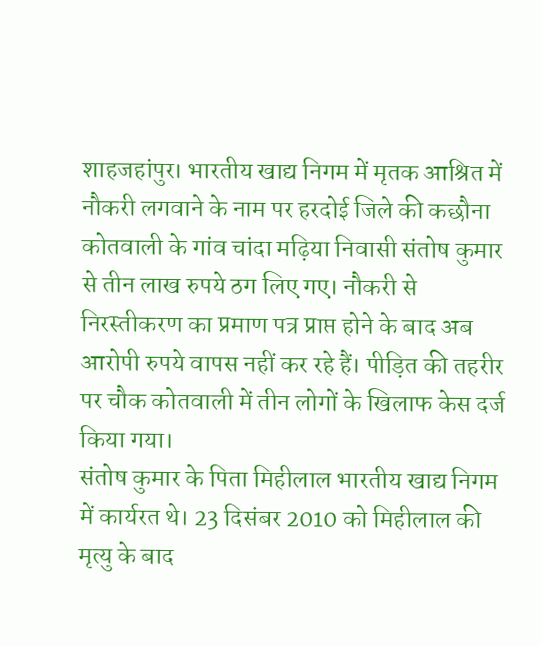शाहजहांपुर। भारतीय खाद्य निगम में मृतक आश्रित में नौकरी लगवाने के नाम पर हरदोई जिले की कछौना कोतवाली के गांव चांदा मढ़िया निवासी संतोष कुमार से तीन लाख रुपये ठग लिए गए। नौकरी से निरस्तीकरण का प्रमाण पत्र प्राप्त होने के बाद अब आरोपी रुपये वापस नहीं कर रहे हैं। पीड़ित की तहरीर पर चौक कोतवाली में तीन लोगों के खिलाफ केस दर्ज किया गया।
संतोष कुमार के पिता मिहीलाल भारतीय खाद्य निगम में कार्यरत थे। 23 दिसंबर 2010 को मिहीलाल की मृत्यु के बाद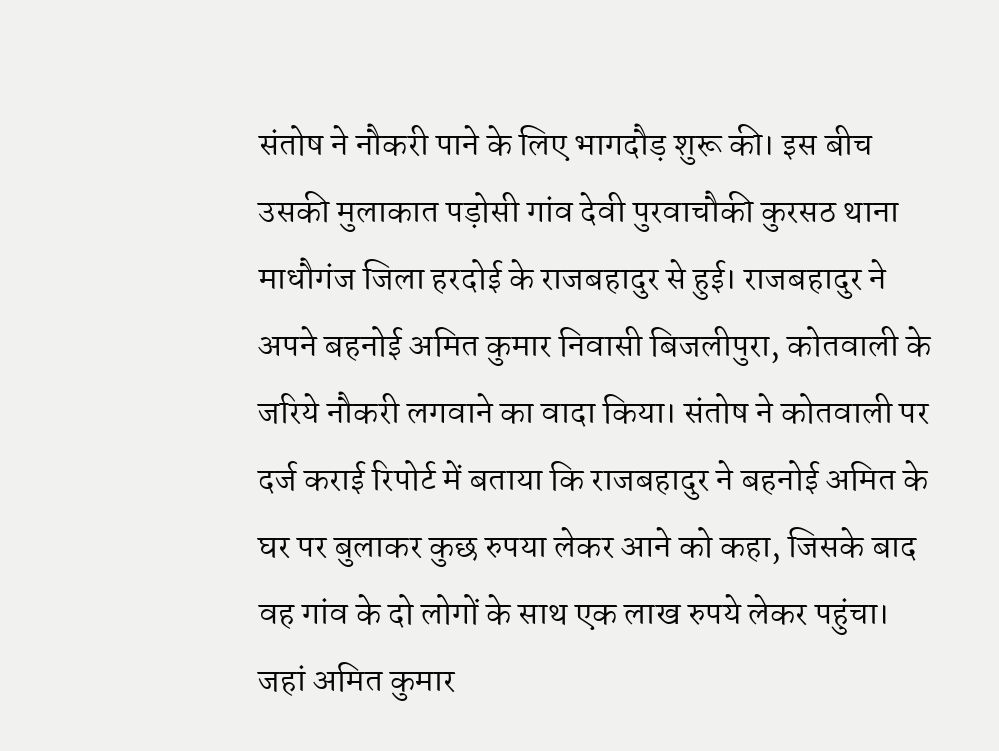संतोष ने नौकरी पाने के लिए भागदौड़ शुरू की। इस बीच उसकी मुलाकात पड़ोसी गांव देवी पुरवाचौकी कुरसठ थाना माधौगंज जिला हरदोई के राजबहादुर से हुई। राजबहादुर ने अपने बहनोई अमित कुमार निवासी बिजलीपुरा, कोतवाली के जरिये नौकरी लगवाने का वादा किया। संतोष ने कोतवाली पर दर्ज कराई रिपोर्ट में बताया कि राजबहादुर ने बहनोई अमित के घर पर बुलाकर कुछ रुपया लेकर आने को कहा, जिसके बाद वह गांव के दो लोगों के साथ एक लाख रुपये लेकर पहुंचा। जहां अमित कुमार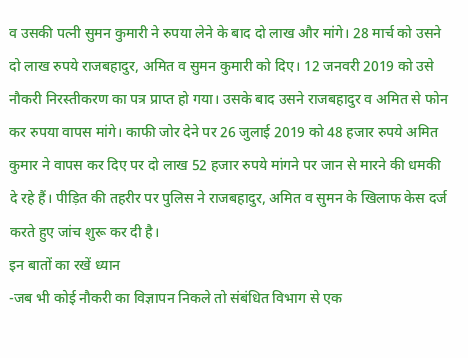व उसकी पत्नी सुमन कुमारी ने रुपया लेने के बाद दो लाख और मांगे। 28 मार्च को उसने दो लाख रुपये राजबहादुर, अमित व सुमन कुमारी को दिए। 12 जनवरी 2019 को उसे नौकरी निरस्तीकरण का पत्र प्राप्त हो गया। उसके बाद उसने राजबहादुर व अमित से फोन कर रुपया वापस मांगे। काफी जोर देने पर 26 जुलाई 2019 को 48 हजार रुपये अमित कुमार ने वापस कर दिए पर दो लाख 52 हजार रुपये मांगने पर जान से मारने की धमकी दे रहे हैं। पीड़ित की तहरीर पर पुलिस ने राजबहादुर, अमित व सुमन के खिलाफ केस दर्ज करते हुए जांच शुरू कर दी है।
इन बातों का रखें ध्यान
-जब भी कोई नौकरी का विज्ञापन निकले तो संबंधित विभाग से एक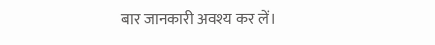बार जानकारी अवश्य कर लें।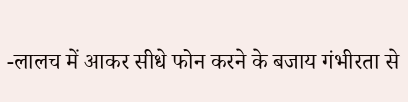-लालच में आकर सीधे फोन करने के बजाय गंभीरता से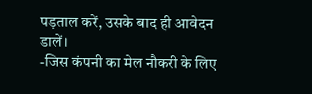पड़ताल करें, उसके बाद ही आवेदन डालें।
-जिस कंपनी का मेल नौकरी के लिए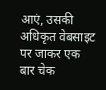आएं, उसकी अधिकृत वेबसाइट पर जाकर एक बार चेक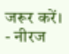जरूर करें।
- नीरज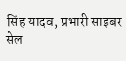सिंह यादव, प्रभारी साइबर सेल